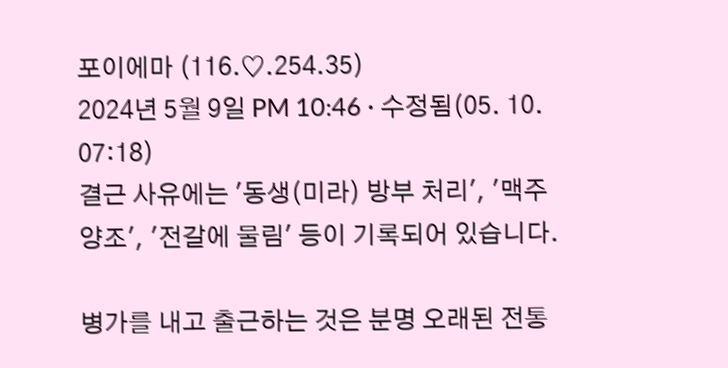포이에마 (116.♡.254.35)
2024년 5월 9일 PM 10:46 · 수정됨(05. 10. 07:18)
결근 사유에는 '동생(미라) 방부 처리', '맥주 양조', '전갈에 물림' 등이 기록되어 있습니다.

병가를 내고 출근하는 것은 분명 오래된 전통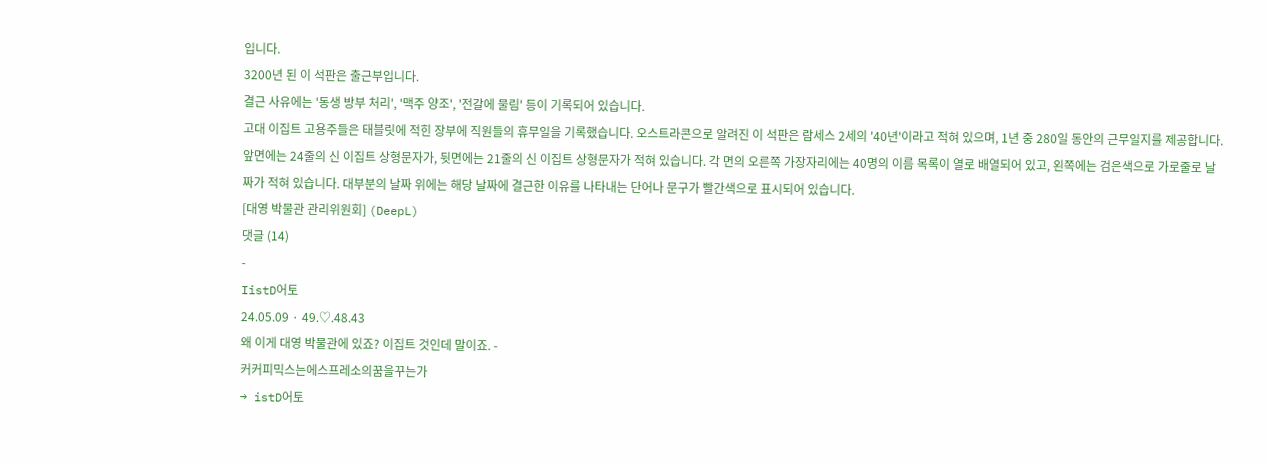입니다.
3200년 된 이 석판은 출근부입니다.
결근 사유에는 '동생 방부 처리', '맥주 양조', '전갈에 물림' 등이 기록되어 있습니다.
고대 이집트 고용주들은 태블릿에 적힌 장부에 직원들의 휴무일을 기록했습니다. 오스트라콘으로 알려진 이 석판은 람세스 2세의 '40년'이라고 적혀 있으며, 1년 중 280일 동안의 근무일지를 제공합니다.
앞면에는 24줄의 신 이집트 상형문자가, 뒷면에는 21줄의 신 이집트 상형문자가 적혀 있습니다. 각 면의 오른쪽 가장자리에는 40명의 이름 목록이 열로 배열되어 있고, 왼쪽에는 검은색으로 가로줄로 날짜가 적혀 있습니다. 대부분의 날짜 위에는 해당 날짜에 결근한 이유를 나타내는 단어나 문구가 빨간색으로 표시되어 있습니다.
[대영 박물관 관리위원회] (DeepL)
댓글 (14)
-
IistD어토
24.05.09 · 49.♡.48.43
왜 이게 대영 박물관에 있죠? 이집트 것인데 말이죠. -
커커피믹스는에스프레소의꿈을꾸는가
→ istD어토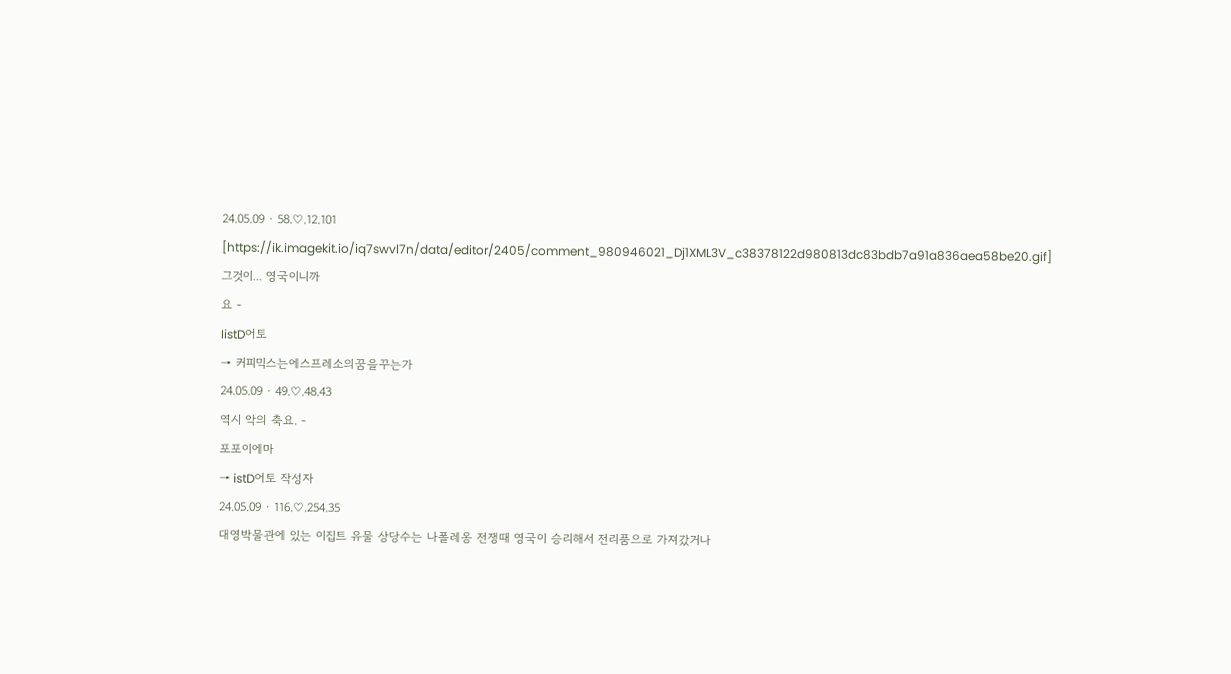24.05.09 · 58.♡.12.101
[https://ik.imagekit.io/iq7swvl7n/data/editor/2405/comment_980946021_Dj1XML3V_c38378122d980813dc83bdb7a91a836aea58be20.gif]
그것이... 영국이니까
요 -
IistD어토
→ 커피믹스는에스프레소의꿈을꾸는가
24.05.09 · 49.♡.48.43
역시 악의 축요. -
포포이에마
→ istD어토 작성자
24.05.09 · 116.♡.254.35
대영박물관에 있는 이집트 유물 상당수는 나폴레옹 전쟁때 영국이 승리해서 전리품으로 가져갔거나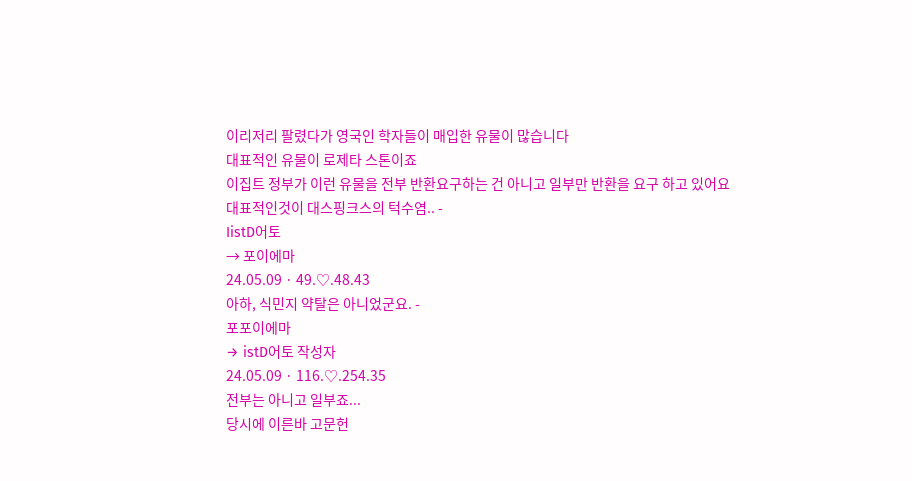이리저리 팔렸다가 영국인 학자들이 매입한 유물이 많습니다
대표적인 유물이 로제타 스톤이죠
이집트 정부가 이런 유물을 전부 반환요구하는 건 아니고 일부만 반환을 요구 하고 있어요
대표적인것이 대스핑크스의 턱수염.. -
IistD어토
→ 포이에마
24.05.09 · 49.♡.48.43
아하, 식민지 약탈은 아니었군요. -
포포이에마
→ istD어토 작성자
24.05.09 · 116.♡.254.35
전부는 아니고 일부죠...
당시에 이른바 고문헌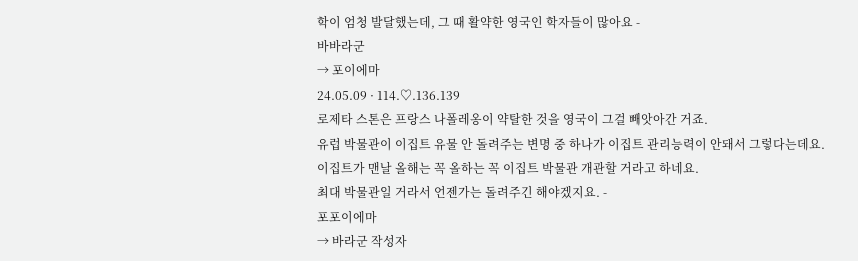학이 엄청 발달했는데, 그 때 활약한 영국인 학자들이 많아요 -
바바라군
→ 포이에마
24.05.09 · 114.♡.136.139
로제타 스톤은 프랑스 나폴레옹이 약탈한 것을 영국이 그걸 빼앗아간 거죠.
유럽 박물관이 이집트 유물 안 돌려주는 변명 중 하나가 이집트 관리능력이 안돼서 그렇다는데요.
이집트가 맨날 올해는 꼭 올하는 꼭 이집트 박물관 개관할 거라고 하네요.
최대 박물관일 거라서 언젠가는 돌려주긴 해야겠지요. -
포포이에마
→ 바라군 작성자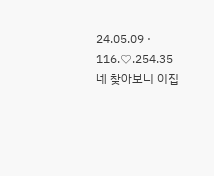24.05.09 · 116.♡.254.35
네 찾아보니 이집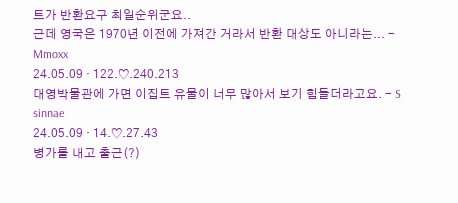트가 반환요구 최일순위군요..
근데 영국은 1970년 이전에 가져간 거라서 반환 대상도 아니라는... -
Mmoxx
24.05.09 · 122.♡.240.213
대영박물관에 가면 이집트 유물이 너무 많아서 보기 힘들더라고요. - S
sinnae
24.05.09 · 14.♡.27.43
병가를 내고 출근(?)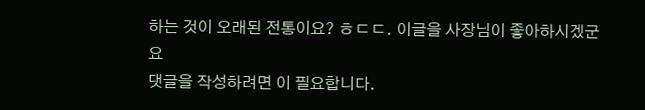하는 것이 오래된 전통이요? ㅎㄷㄷ. 이글을 사장님이 좋아하시겠군요
댓글을 작성하려면 이 필요합니다.